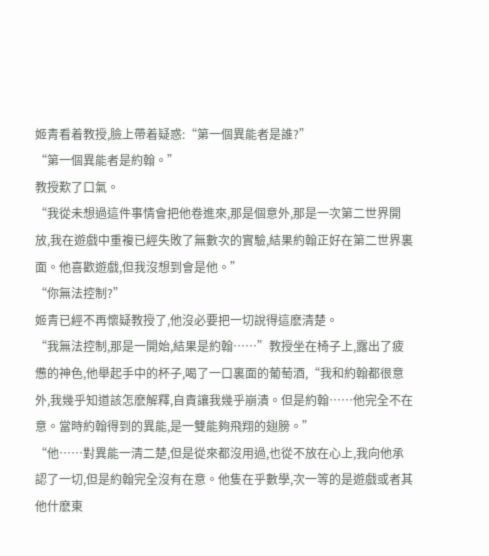姬青看着教授,臉上帶着疑惑:“第一個異能者是誰?”
“第一個異能者是約翰。”
教授歎了口氣。
“我從未想過這件事情會把他卷進來,那是個意外,那是一次第二世界開放,我在遊戲中重複已經失敗了無數次的實驗,結果約翰正好在第二世界裏面。他喜歡遊戲,但我沒想到會是他。”
“你無法控制?”
姬青已經不再懷疑教授了,他沒必要把一切說得這麽清楚。
“我無法控制,那是一開始,結果是約翰……”教授坐在椅子上,露出了疲憊的神色,他舉起手中的杯子,喝了一口裏面的葡萄酒,“我和約翰都很意外,我幾乎知道該怎麽解釋,自責讓我幾乎崩潰。但是約翰……他完全不在意。當時約翰得到的異能,是一雙能夠飛翔的翅膀。”
“他……對異能一清二楚,但是從來都沒用過,也從不放在心上,我向他承認了一切,但是約翰完全沒有在意。他隻在乎數學,次一等的是遊戲或者其他什麽東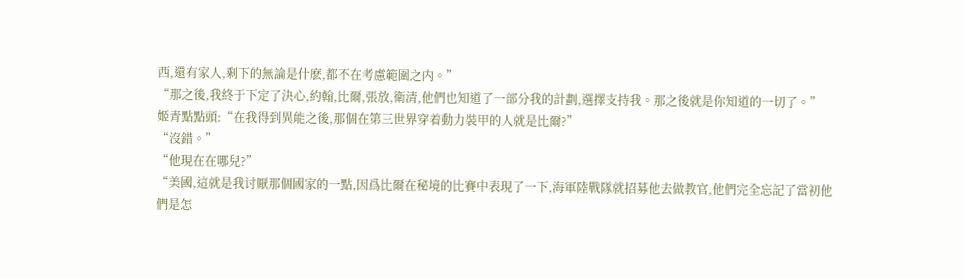西,還有家人,剩下的無論是什麽,都不在考慮範圍之内。”
“那之後,我終于下定了決心,約翰,比爾,張放,衛清,他們也知道了一部分我的計劃,選擇支持我。那之後就是你知道的一切了。”
姬青點點頭:“在我得到異能之後,那個在第三世界穿着動力裝甲的人就是比爾?”
“沒錯。”
“他現在在哪兒?”
“美國,這就是我讨厭那個國家的一點,因爲比爾在秘境的比賽中表現了一下,海軍陸戰隊就招募他去做教官,他們完全忘記了當初他們是怎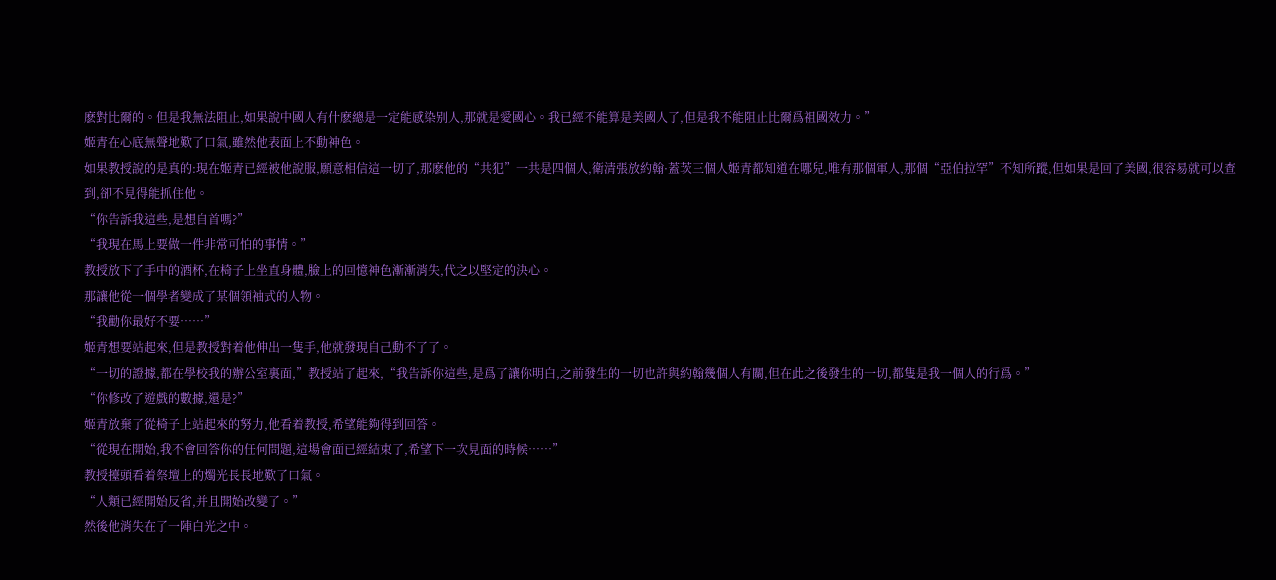麽對比爾的。但是我無法阻止,如果說中國人有什麽總是一定能感染别人,那就是愛國心。我已經不能算是美國人了,但是我不能阻止比爾爲祖國效力。”
姬青在心底無聲地歎了口氣,雖然他表面上不動神色。
如果教授說的是真的:現在姬青已經被他說服,願意相信這一切了,那麽他的“共犯”一共是四個人,衛清張放約翰·蓋茨三個人姬青都知道在哪兒,唯有那個軍人,那個“亞伯拉罕”不知所蹤,但如果是回了美國,很容易就可以查到,卻不見得能抓住他。
“你告訴我這些,是想自首嗎?”
“我現在馬上要做一件非常可怕的事情。”
教授放下了手中的酒杯,在椅子上坐直身體,臉上的回憶神色漸漸消失,代之以堅定的決心。
那讓他從一個學者變成了某個領袖式的人物。
“我勸你最好不要……”
姬青想要站起來,但是教授對着他伸出一隻手,他就發現自己動不了了。
“一切的證據,都在學校我的辦公室裏面,”教授站了起來,“我告訴你這些,是爲了讓你明白,之前發生的一切也許與約翰幾個人有關,但在此之後發生的一切,都隻是我一個人的行爲。”
“你修改了遊戲的數據,還是?”
姬青放棄了從椅子上站起來的努力,他看着教授,希望能夠得到回答。
“從現在開始,我不會回答你的任何問題,這場會面已經結束了,希望下一次見面的時候……”
教授擡頭看着祭壇上的燭光長長地歎了口氣。
“人類已經開始反省,并且開始改變了。”
然後他消失在了一陣白光之中。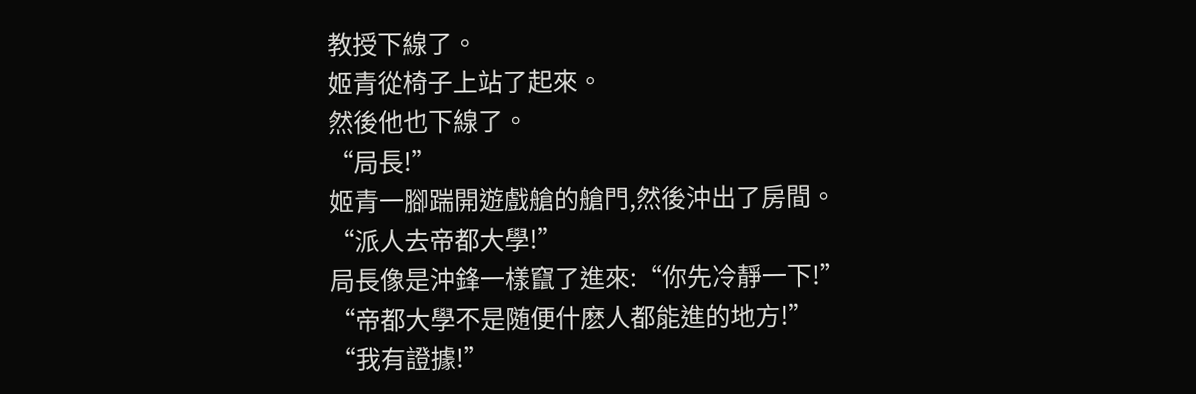教授下線了。
姬青從椅子上站了起來。
然後他也下線了。
“局長!”
姬青一腳踹開遊戲艙的艙門,然後沖出了房間。
“派人去帝都大學!”
局長像是沖鋒一樣竄了進來:“你先冷靜一下!”
“帝都大學不是随便什麽人都能進的地方!”
“我有證據!”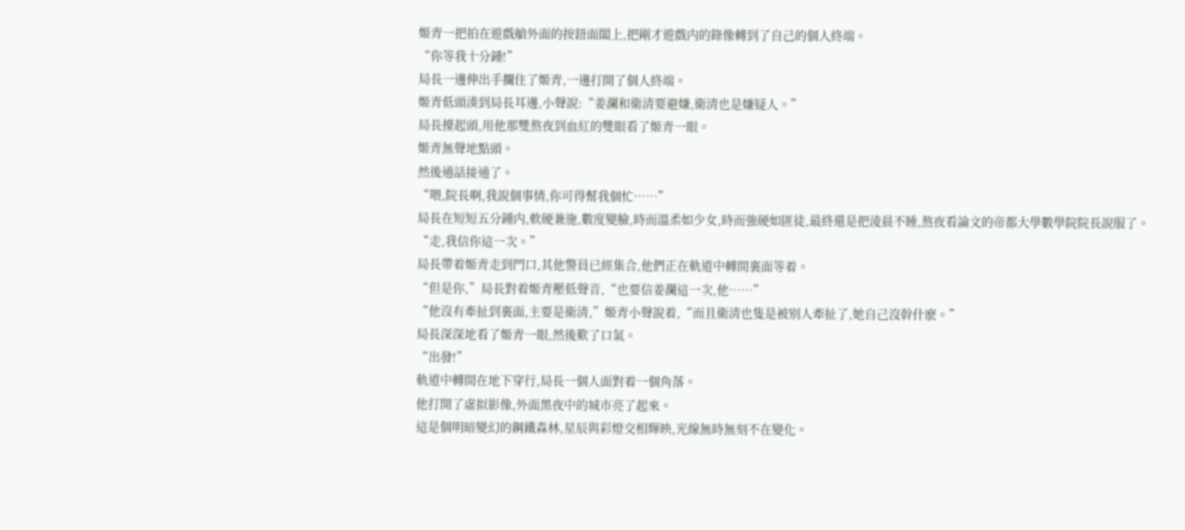姬青一把拍在遊戲艙外面的按鈕面闆上,把剛才遊戲内的錄像轉到了自己的個人終端。
“你等我十分鍾!”
局長一邊伸出手攔住了姬青,一邊打開了個人終端。
姬青低頭湊到局長耳邊,小聲說:“姜瀾和衛清要避嫌,衛清也是嫌疑人。”
局長擡起頭,用他那雙熬夜到血紅的雙眼看了姬青一眼。
姬青無聲地點頭。
然後通話接通了。
“喂,院長啊,我說個事情,你可得幫我個忙……”
局長在短短五分鍾内,軟硬兼施,數度變臉,時而溫柔如少女,時而強硬如匪徒,最終還是把淩晨不睡,熬夜看論文的帝都大學數學院院長說服了。
“走,我信你這一次。”
局長帶着姬青走到門口,其他警員已經集合,他們正在軌道中轉間裏面等着。
“但是你,”局長對着姬青壓低聲音,“也要信姜瀾這一次,他……”
“他沒有牽扯到裏面,主要是衛清,”姬青小聲說着,“而且衛清也隻是被别人牽扯了,她自己沒幹什麽。”
局長深深地看了姬青一眼,然後歎了口氣。
“出發!”
軌道中轉間在地下穿行,局長一個人面對着一個角落。
他打開了虛拟影像,外面黑夜中的城市亮了起來。
這是個明暗變幻的鋼鐵森林,星辰與彩燈交相輝映,光線無時無刻不在變化。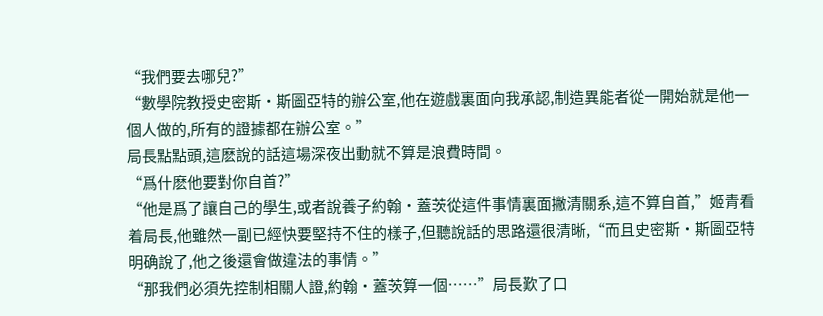“我們要去哪兒?”
“數學院教授史密斯·斯圖亞特的辦公室,他在遊戲裏面向我承認,制造異能者從一開始就是他一個人做的,所有的證據都在辦公室。”
局長點點頭,這麽說的話這場深夜出動就不算是浪費時間。
“爲什麽他要對你自首?”
“他是爲了讓自己的學生,或者說養子約翰·蓋茨從這件事情裏面撇清關系,這不算自首,”姬青看着局長,他雖然一副已經快要堅持不住的樣子,但聽說話的思路還很清晰,“而且史密斯·斯圖亞特明确說了,他之後還會做違法的事情。”
“那我們必須先控制相關人證,約翰·蓋茨算一個……”局長歎了口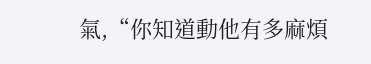氣,“你知道動他有多麻煩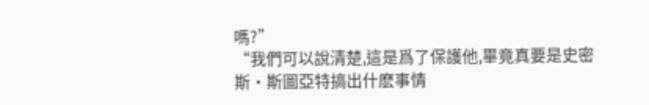嗎?”
“我們可以說清楚,這是爲了保護他,畢竟真要是史密斯·斯圖亞特搞出什麽事情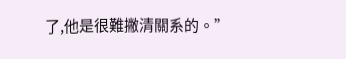了,他是很難撇清關系的。”